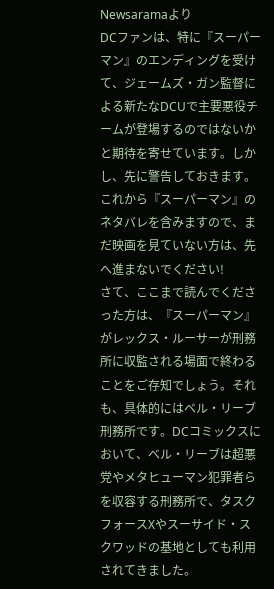Newsaramaより
DCファンは、特に『スーパーマン』のエンディングを受けて、ジェームズ・ガン監督による新たなDCUで主要悪役チームが登場するのではないかと期待を寄せています。しかし、先に警告しておきます。これから『スーパーマン』のネタバレを含みますので、まだ映画を見ていない方は、先へ進まないでください!
さて、ここまで読んでくださった方は、『スーパーマン』がレックス・ルーサーが刑務所に収監される場面で終わることをご存知でしょう。それも、具体的にはベル・リーブ刑務所です。DCコミックスにおいて、ベル・リーブは超悪党やメタヒューマン犯罪者らを収容する刑務所で、タスクフォースXやスーサイド・スクワッドの基地としても利用されてきました。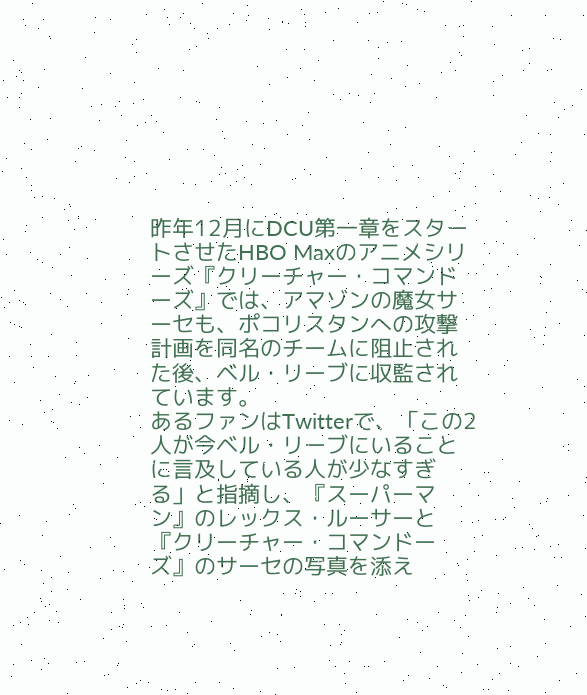昨年12月にDCU第一章をスタートさせたHBO Maxのアニメシリーズ『クリーチャー・コマンドーズ』では、アマゾンの魔女サーセも、ポコリスタンへの攻撃計画を同名のチームに阻止された後、ベル・リーブに収監されています。
あるファンはTwitterで、「この2人が今ベル・リーブにいることに言及している人が少なすぎる」と指摘し、『スーパーマン』のレックス・ルーサーと『クリーチャー・コマンドーズ』のサーセの写真を添え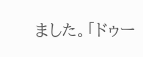ました。「ドゥー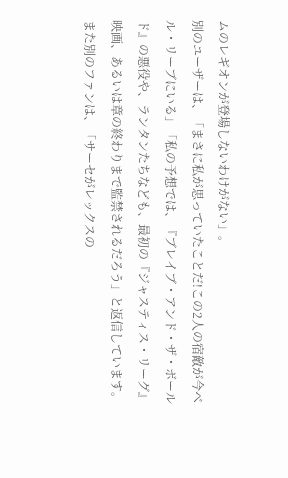ムのレギオンが登場しないわけがない」。
別のユーザーは、「まさに私が思っていたことだ!この2人の宿敵が今ベル・リーブにいる」「私の予想では、『ブレイブ・アンド・ザ・ボールド』の悪役や、ランタンたちなども、最初の『ジャスティス・リーグ』映画、あるいは章の終わりまで監禁されるだろう」と返信しています。
また別のファンは、「サーセがレックスの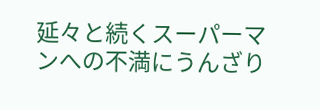延々と続くスーパーマンへの不満にうんざり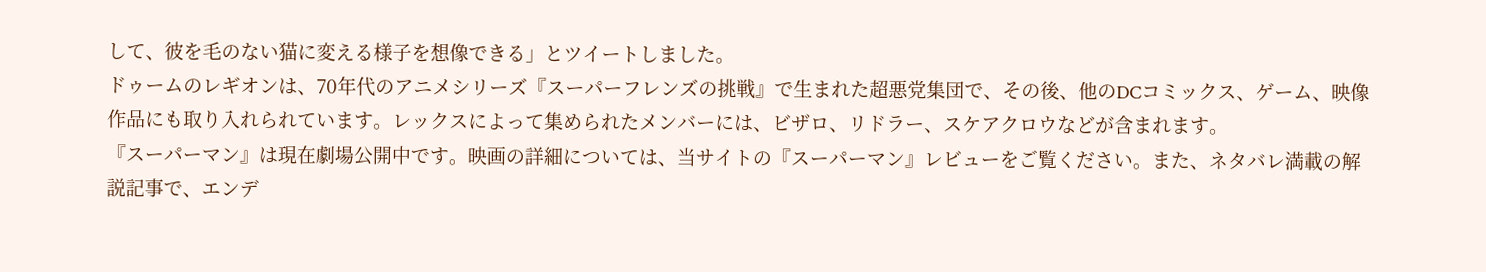して、彼を毛のない猫に変える様子を想像できる」とツイートしました。
ドゥームのレギオンは、70年代のアニメシリーズ『スーパーフレンズの挑戦』で生まれた超悪党集団で、その後、他のDCコミックス、ゲーム、映像作品にも取り入れられています。レックスによって集められたメンバーには、ビザロ、リドラー、スケアクロウなどが含まれます。
『スーパーマン』は現在劇場公開中です。映画の詳細については、当サイトの『スーパーマン』レビューをご覧ください。また、ネタバレ満載の解説記事で、エンデ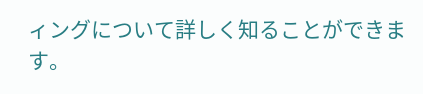ィングについて詳しく知ることができます。